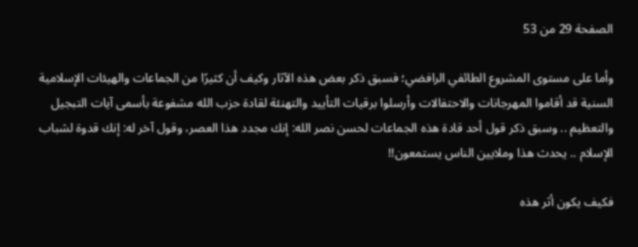الصفحة 29 من 53

وأما على مستوى المشروع الطائفي الرافضي؛ فسبق ذكر بعض هذه الآثار وكيف أن كثيرًا من الجماعات والهيئات الإسلامية السنية قد أقاموا المهرجانات والاحتفالات وأرسلوا برقيات التأييد والتهنئة لقادة حزب الله مشفوعة بأسمى آيات التبجيل والتعظيم .. وسبق ذكر قول أحد قادة هذه الجماعات لحسن نصر الله: إنك مجدد هذا العصر، وقول آخر له: إنك قدوة لشباب الإسلام .. يحدث هذا وملايين الناس يستمعون!!

فكيف يكون أثر هذه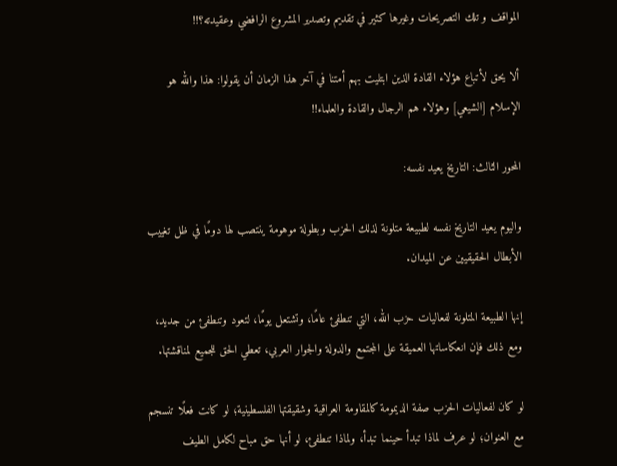المواقف و تلك التصريحات وغيرها كثير في تقديم وتصدير المشروع الرافضي وعقيدته؟!!

ألا يحق لأتباع هؤلاء القادة الذين ابتليت بهم أمتنا في آخر هذا الزمان أن يقولوا: هذا والله هو الإسلام [الشيعي] وهؤلاء هم الرجال والقادة والعلماء!!

المحور الثالث: التاريخ يعيد نفسه:

واليوم يعيد التاريخ نفسه لطبيعة متلونة لذلك الحزب وبطولة موهومة ينتصب لها دومًا في ظل تغييب الأبطال الحقيقيين عن الميدان.

إنها الطبيعة المتلونة لفعاليات حزب الله، التي تنطفئ عامًا، وتشتعل يومًا، لتعود وتنطفئ من جديد، ومع ذلك فإن انعكاساتها العميقة على المجتمع والدولة والجوار العربي، تعطي الحق للجميع لمناقشتها.

لو كان لفعاليات الحزب صفة الديمومة كالمقاومة العراقية وشقيقتها الفلسطينية؛ لو كانت فعلًا تنسجم مع العنوان؛ لو عرف لماذا تبدأ حينما تبدأ، ولماذا تنطفئ، لو أنها حق مباح لكامل الطيف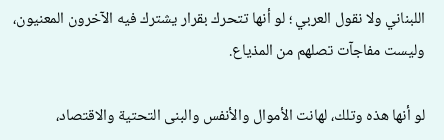اللبناني ولا نقول العربي ؛ لو أنها تتحرك بقرار يشترك فيه الآخرون المعنيون، وليست مفاجآت تصلهم من المذياع.

لو أنها هذه وتلك، لهانت الأموال والأنفس والبنى التحتية والاقتصاد،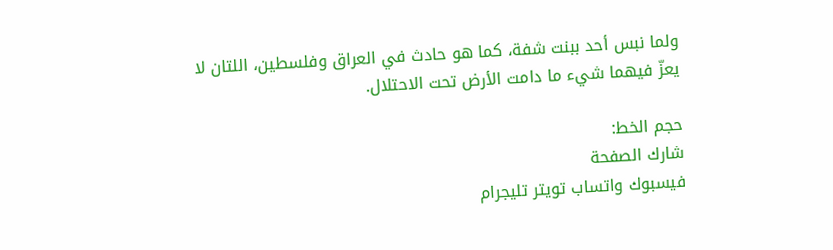ولما نبس أحد ببنت شفة، كما هو حادث في العراق وفلسطين، اللتان لا يعزّ فيهما شيء ما دامت الأرض تحت الاحتلال.

حجم الخط:
شارك الصفحة
فيسبوك واتساب تويتر تليجرام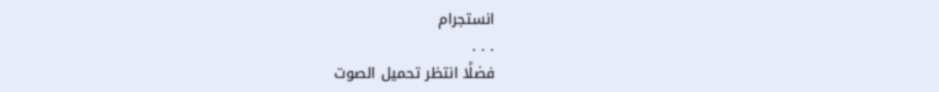انستجرام
. . .
فضلًا انتظر تحميل الصوت